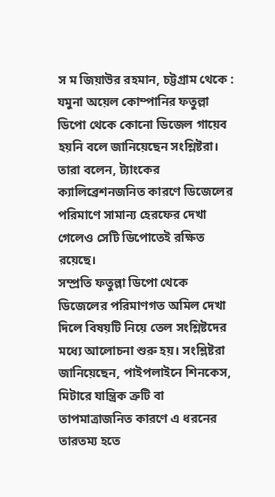স ম জিয়াউর রহমান, চট্টগ্রাম থেকে :
যমুনা অয়েল কোম্পানির ফতুল্লা ডিপো থেকে কোনো ডিজেল গায়েব হয়নি বলে জানিয়েছেন সংশ্লিষ্টরা। তারা বলেন, ট্যাংকের ক্যালিব্রেশনজনিত কারণে ডিজেলের পরিমাণে সামান্য হেরফের দেখা গেলেও সেটি ডিপোতেই রক্ষিত রয়েছে।
সম্প্রতি ফতুল্লা ডিপো থেকে ডিজেলের পরিমাণগত অমিল দেখা দিলে বিষয়টি নিয়ে তেল সংশ্লিষ্টদের মধ্যে আলোচনা শুরু হয়। সংশ্লিষ্টরা জানিয়েছেন, পাইপলাইনে শিনকেস, মিটারে যান্ত্রিক ত্রুটি বা তাপমাত্রাজনিত কারণে এ ধরনের তারতম্য হতে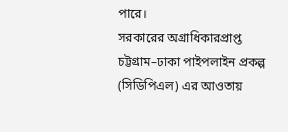পারে।
সরকারের অগ্রাধিকারপ্রাপ্ত চট্টগ্রাম–ঢাকা পাইপলাইন প্রকল্প (সিডিপিএল) এর আওতায়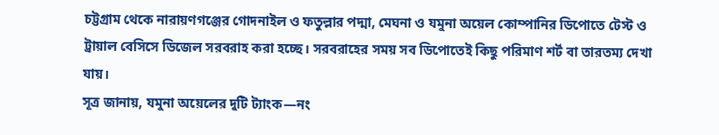চট্টগ্রাম থেকে নারায়ণগঞ্জের গোদনাইল ও ফতুল্লার পদ্মা, মেঘনা ও যমুনা অয়েল কোম্পানির ডিপোতে টেস্ট ও ট্রায়াল বেসিসে ডিজেল সরবরাহ করা হচ্ছে। সরবরাহের সময় সব ডিপোতেই কিছু পরিমাণ শর্ট বা তারতম্য দেখা যায়।
সূত্র জানায়, যমুনা অয়েলের দুটি ট্যাংক—নং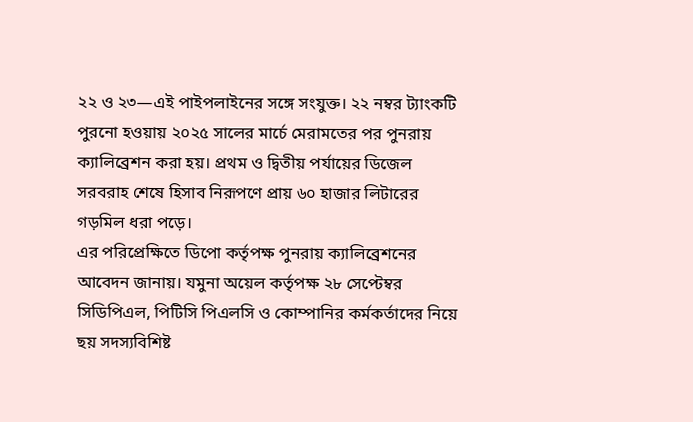২২ ও ২৩—এই পাইপলাইনের সঙ্গে সংযুক্ত। ২২ নম্বর ট্যাংকটি পুরনো হওয়ায় ২০২৫ সালের মার্চে মেরামতের পর পুনরায় ক্যালিব্রেশন করা হয়। প্রথম ও দ্বিতীয় পর্যায়ের ডিজেল সরবরাহ শেষে হিসাব নিরূপণে প্রায় ৬০ হাজার লিটারের গড়মিল ধরা পড়ে।
এর পরিপ্রেক্ষিতে ডিপো কর্তৃপক্ষ পুনরায় ক্যালিব্রেশনের আবেদন জানায়। যমুনা অয়েল কর্তৃপক্ষ ২৮ সেপ্টেম্বর সিডিপিএল, পিটিসি পিএলসি ও কোম্পানির কর্মকর্তাদের নিয়ে ছয় সদস্যবিশিষ্ট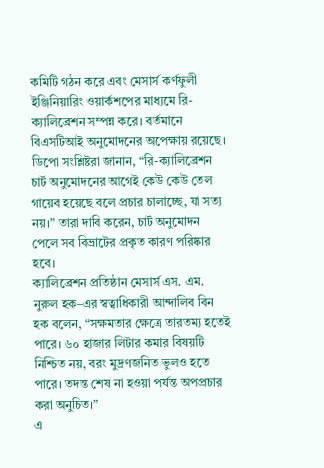কমিটি গঠন করে এবং মেসার্স কর্ণফুলী ইঞ্জিনিয়ারিং ওয়ার্কশপের মাধ্যমে রি-ক্যালিব্রেশন সম্পন্ন করে। বর্তমানে বিএসটিআই অনুমোদনের অপেক্ষায় রয়েছে।
ডিপো সংশ্লিষ্টরা জানান, “রি-ক্যালিব্রেশন চার্ট অনুমোদনের আগেই কেউ কেউ তেল গায়েব হয়েছে বলে প্রচার চালাচ্ছে, যা সত্য নয়।” তারা দাবি করেন, চার্ট অনুমোদন পেলে সব বিভ্রাটের প্রকৃত কারণ পরিষ্কার হবে।
ক্যালিব্রেশন প্রতিষ্ঠান মেসার্স এস. এম. নুরুল হক–এর স্বত্বাধিকারী আন্দালিব বিন হক বলেন, “সক্ষমতার ক্ষেত্রে তারতম্য হতেই পারে। ৬০ হাজার লিটার কমার বিষয়টি নিশ্চিত নয়, বরং মুদ্রণজনিত ভুলও হতে পারে। তদন্ত শেষ না হওয়া পর্যন্ত অপপ্রচার করা অনুচিত।”
এ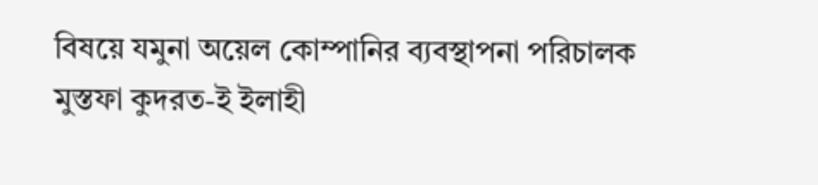বিষয়ে যমুনা অয়েল কোম্পানির ব্যবস্থাপনা পরিচালক মুস্তফা কুদরত-ই ইলাহী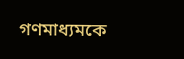গণমাধ্যমকে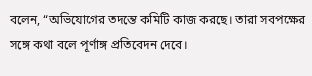বলেন, “অভিযোগের তদন্তে কমিটি কাজ করছে। তারা সবপক্ষের সঙ্গে কথা বলে পূর্ণাঙ্গ প্রতিবেদন দেবে।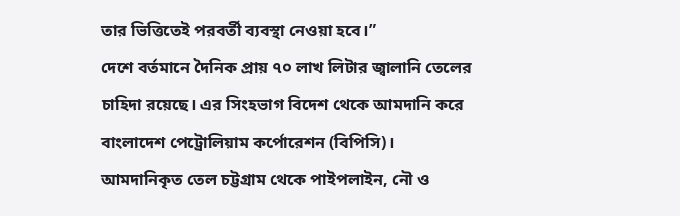তার ভিত্তিতেই পরবর্তী ব্যবস্থা নেওয়া হবে।”
দেশে বর্তমানে দৈনিক প্রায় ৭০ লাখ লিটার জ্বালানি তেলের চাহিদা রয়েছে। এর সিংহভাগ বিদেশ থেকে আমদানি করে বাংলাদেশ পেট্রোলিয়াম কর্পোরেশন (বিপিসি)। আমদানিকৃত তেল চট্টগ্রাম থেকে পাইপলাইন, নৌ ও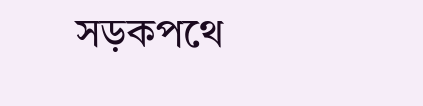সড়কপথে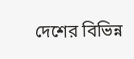দেশের বিভিন্ন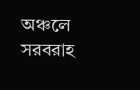অঞ্চলে সরবরাহ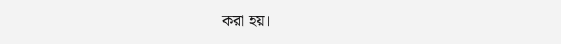করা হয়।